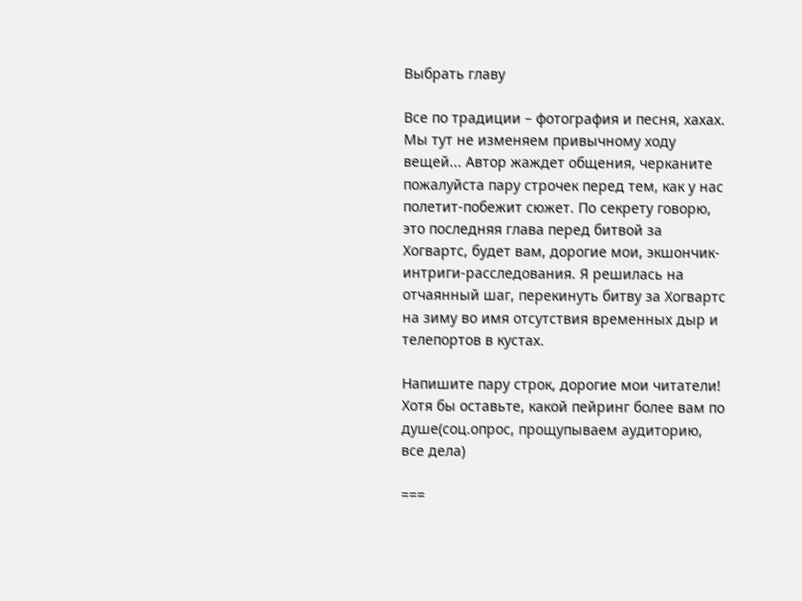Выбрать главу

Все по традиции – фотография и песня, хахах. Мы тут не изменяем привычному ходу вещей... Автор жаждет общения, черканите пожалуйста пару строчек перед тем, как у нас полетит-побежит сюжет. По секрету говорю, это последняя глава перед битвой за Хогвартс, будет вам, дорогие мои, экшончик-интриги-расследования. Я решилась на отчаянный шаг, перекинуть битву за Хогвартс на зиму во имя отсутствия временных дыр и телепортов в кустах.

Напишите пару строк, дорогие мои читатели! Хотя бы оставьте, какой пейринг более вам по душе(соц.опрос, прощупываем аудиторию, все дела)

===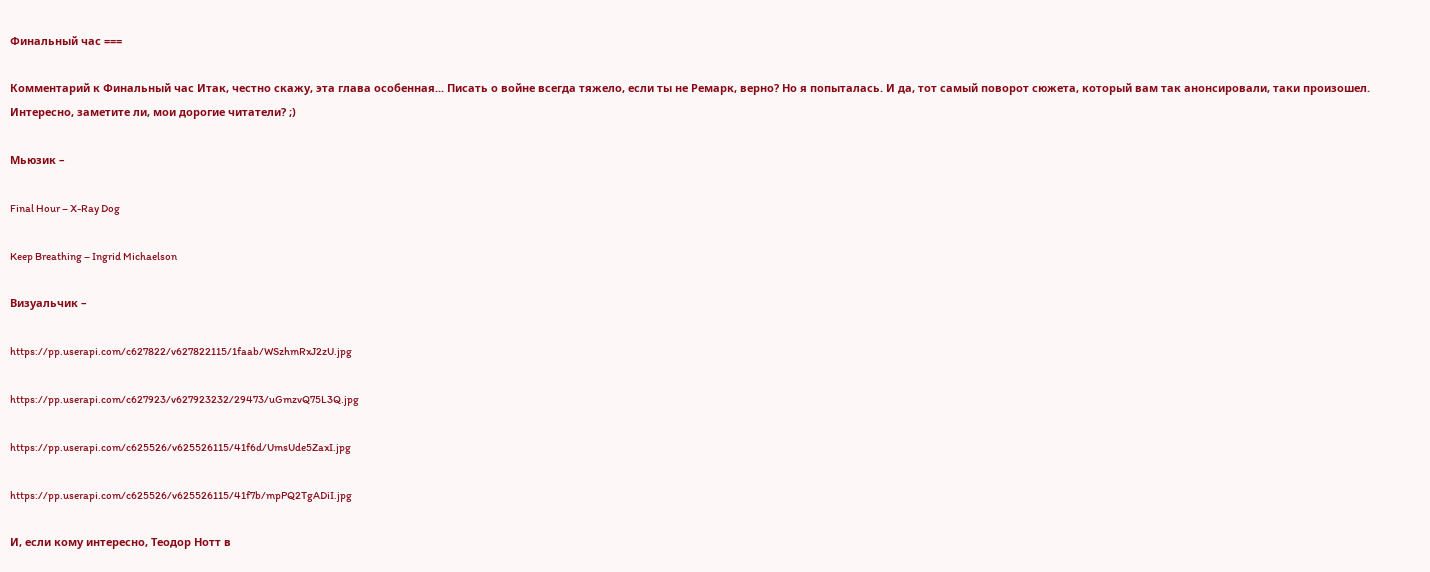Финальный час ===

Комментарий к Финальный час Итак, честно скажу, эта глава особенная... Писать о войне всегда тяжело, если ты не Ремарк, верно? Но я попыталась. И да, тот самый поворот сюжета, который вам так анонсировали, таки произошел. Интересно, заметите ли, мои дорогие читатели? ;)

Мьюзик –

Final Hour – X-Ray Dog

Keep Breathing – Ingrid Michaelson

Визуальчик –

https://pp.userapi.com/c627822/v627822115/1faab/WSzhmRxJ2zU.jpg

https://pp.userapi.com/c627923/v627923232/29473/uGmzvQ75L3Q.jpg

https://pp.userapi.com/c625526/v625526115/41f6d/UmsUde5ZaxI.jpg

https://pp.userapi.com/c625526/v625526115/41f7b/mpPQ2TgADiI.jpg

И, если кому интересно, Теодор Нотт в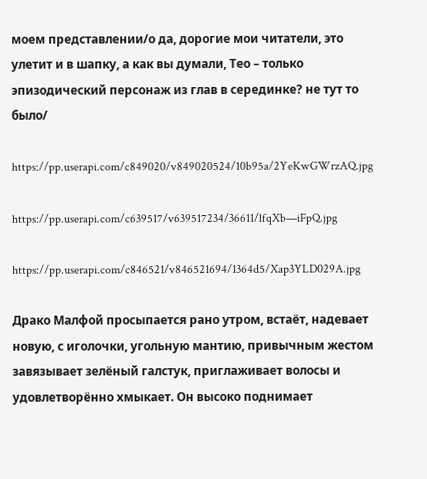моем представлении/о да, дорогие мои читатели, это улетит и в шапку, а как вы думали, Тео – только эпизодический персонаж из глав в серединке? не тут то было/

https://pp.userapi.com/c849020/v849020524/10b95a/2YeKwGWrzAQ.jpg

https://pp.userapi.com/c639517/v639517234/36611/lfqXb—iFpQ.jpg

https://pp.userapi.com/c846521/v846521694/1364d5/Xap3YLD029A.jpg

Драко Малфой просыпается рано утром, встаёт, надевает новую, с иголочки, угольную мантию, привычным жестом завязывает зелёный галстук, приглаживает волосы и удовлетворённо хмыкает. Он высоко поднимает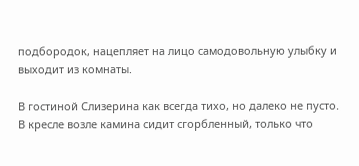подбородок, нацепляет на лицо самодовольную улыбку и выходит из комнаты.

В гостиной Слизерина как всегда тихо, но далеко не пусто. В кресле возле камина сидит сгорбленный, только что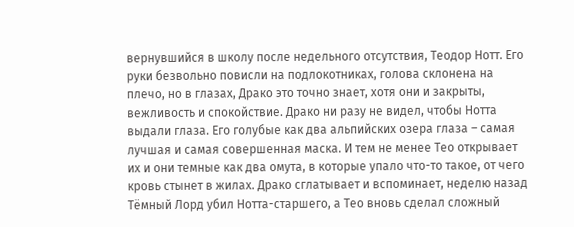вернувшийся в школу после недельного отсутствия, Теодор Нотт. Его руки безвольно повисли на подлокотниках, голова склонена на плечо, но в глазах, Драко это точно знает, хотя они и закрыты, вежливость и спокойствие. Драко ни разу не видел, чтобы Нотта выдали глаза. Его голубые как два альпийских озера глаза – самая лучшая и самая совершенная маска. И тем не менее Тео открывает их и они темные как два омута, в которые упало что-то такое, от чего кровь стынет в жилах. Драко сглатывает и вспоминает, неделю назад Тёмный Лорд убил Нотта-старшего, а Тео вновь сделал сложный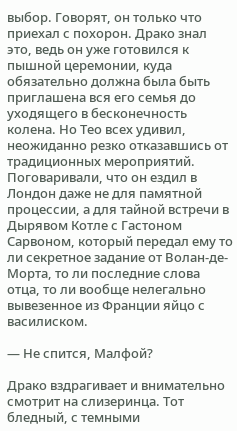выбор. Говорят, он только что приехал с похорон. Драко знал это, ведь он уже готовился к пышной церемонии, куда обязательно должна была быть приглашена вся его семья до уходящего в бесконечность колена. Но Тео всех удивил, неожиданно резко отказавшись от традиционных мероприятий. Поговаривали, что он ездил в Лондон даже не для памятной процессии, а для тайной встречи в Дырявом Котле с Гастоном Сарвоном, который передал ему то ли секретное задание от Волан-де-Морта, то ли последние слова отца, то ли вообще нелегально вывезенное из Франции яйцо с василиском.

— Не спится, Малфой?

Драко вздрагивает и внимательно смотрит на слизеринца. Тот бледный, с темными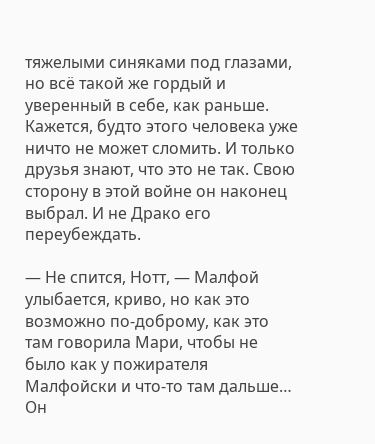тяжелыми синяками под глазами, но всё такой же гордый и уверенный в себе, как раньше. Кажется, будто этого человека уже ничто не может сломить. И только друзья знают, что это не так. Свою сторону в этой войне он наконец выбрал. И не Драко его переубеждать.

— Не спится, Нотт, — Малфой улыбается, криво, но как это возможно по-доброму, как это там говорила Мари, чтобы не было как у пожирателя Малфойски и что-то там дальше… Он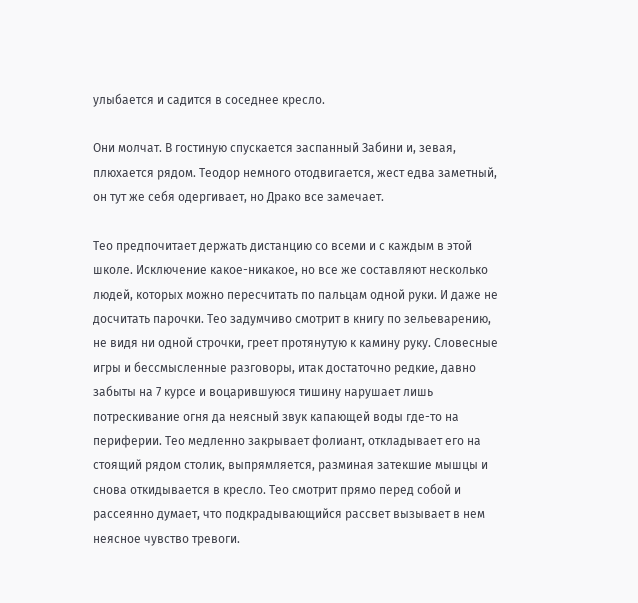улыбается и садится в соседнее кресло.

Они молчат. В гостиную спускается заспанный Забини и, зевая, плюхается рядом. Теодор немного отодвигается, жест едва заметный, он тут же себя одергивает, но Драко все замечает.

Тео предпочитает держать дистанцию со всеми и с каждым в этой школе. Исключение какое-никакое, но все же составляют несколько людей, которых можно пересчитать по пальцам одной руки. И даже не досчитать парочки. Тео задумчиво смотрит в книгу по зельеварению, не видя ни одной строчки, греет протянутую к камину руку. Словесные игры и бессмысленные разговоры, итак достаточно редкие, давно забыты на 7 курсе и воцарившуюся тишину нарушает лишь потрескивание огня да неясный звук капающей воды где-то на периферии. Тео медленно закрывает фолиант, откладывает его на стоящий рядом столик, выпрямляется, разминая затекшие мышцы и снова откидывается в кресло. Тео смотрит прямо перед собой и рассеянно думает, что подкрадывающийся рассвет вызывает в нем неясное чувство тревоги.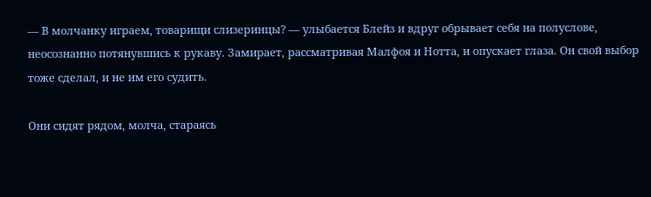— В молчанку играем, товарищи слизеринцы? — улыбается Блейз и вдруг обрывает себя на полуслове, неосознанно потянувшись к рукаву. Замирает, рассматривая Малфоя и Нотта, и опускает глаза. Он свой выбор тоже сделал, и не им его судить.

Они сидят рядом, молча, стараясь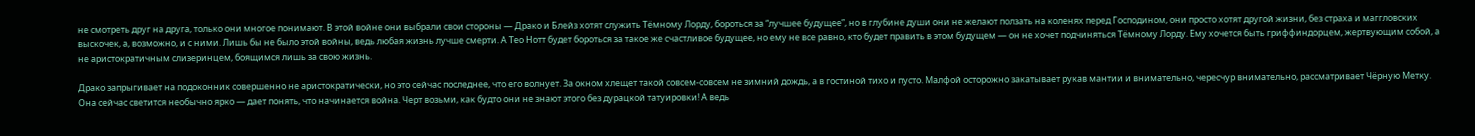не смотреть друг на друга, только они многое понимают. В этой войне они выбрали свои стороны — Драко и Блейз хотят служить Тёмному Лорду, бороться за “лучшее будущее”, но в глубине души они не желают ползать на коленях перед Господином, они просто хотят другой жизни, без страха и маггловских выскочек, а, возможно, и с ними. Лишь бы не было этой войны, ведь любая жизнь лучше смерти. А Тео Нотт будет бороться за такое же счастливое будущее, но ему не все равно, кто будет править в этом будущем — он не хочет подчиняться Тёмному Лорду. Ему хочется быть гриффиндорцем, жертвующим собой, а не аристократичным слизеринцем, боящимся лишь за свою жизнь.

Драко запрыгивает на подоконник совершенно не аристократически, но это сейчас последнее, что его волнует. За окном хлещет такой совсем-совсем не зимний дождь, а в гостиной тихо и пусто. Малфой осторожно закатывает рукав мантии и внимательно, чересчур внимательно, рассматривает Чёрную Метку. Она сейчас светится необычно ярко — дает понять, что начинается война. Черт возьми, как будто они не знают этого без дурацкой татуировки! А ведь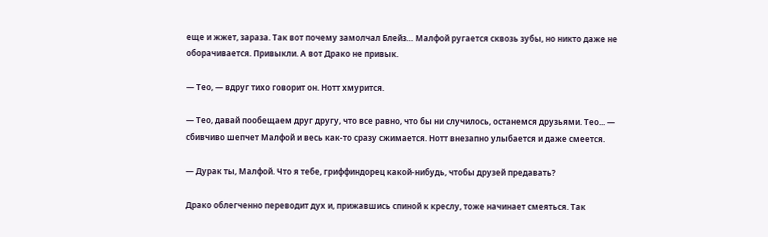еще и жжет, зараза. Так вот почему замолчал Блейз… Малфой ругается сквозь зубы, но никто даже не оборачивается. Привыкли. А вот Драко не привык.

— Тео, — вдруг тихо говорит он. Нотт хмурится.

— Тео, давай пообещаем друг другу, что все равно, что бы ни случилось, останемся друзьями. Тео... — сбивчиво шепчет Малфой и весь как-то сразу сжимается. Нотт внезапно улыбается и даже смеется.

— Дурак ты, Малфой. Что я тебе, гриффиндорец какой-нибудь, чтобы друзей предавать?

Драко облегченно переводит дух и, прижавшись спиной к креслу, тоже начинает смеяться. Так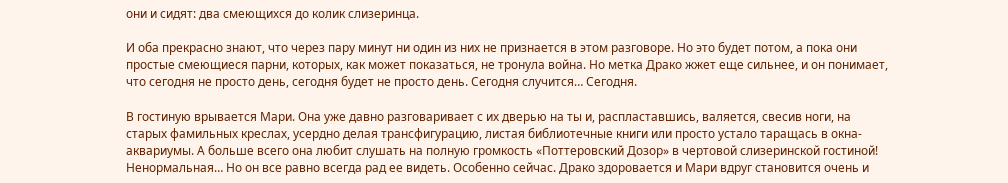они и сидят: два смеющихся до колик слизеринца.

И оба прекрасно знают, что через пару минут ни один из них не признается в этом разговоре. Но это будет потом, а пока они простые смеющиеся парни, которых, как может показаться, не тронула война. Но метка Драко жжет еще сильнее, и он понимает, что сегодня не просто день, сегодня будет не просто день. Сегодня случится… Сегодня.

В гостиную врывается Мари. Она уже давно разговаривает с их дверью на ты и, распластавшись, валяется, свесив ноги, на старых фамильных креслах, усердно делая трансфигурацию, листая библиотечные книги или просто устало таращась в окна-аквариумы. А больше всего она любит слушать на полную громкость «Поттеровский Дозор» в чертовой слизеринской гостиной! Ненормальная… Но он все равно всегда рад ее видеть. Особенно сейчас. Драко здоровается и Мари вдруг становится очень и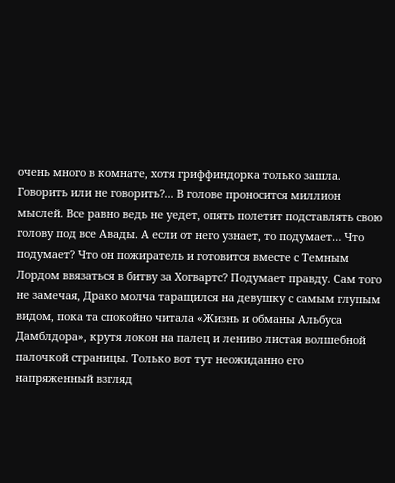очень много в комнате, хотя гриффиндорка только зашла. Говорить или не говорить?... В голове проносится миллион мыслей. Все равно ведь не уедет, опять полетит подставлять свою голову под все Авады. А если от него узнает, то подумает… Что подумает? Что он пожиратель и готовится вместе с Темным Лордом ввязаться в битву за Хогвартс? Подумает правду. Сам того не замечая, Драко молча таращился на девушку с самым глупым видом, пока та спокойно читала «Жизнь и обманы Альбуса Дамблдора», крутя локон на палец и лениво листая волшебной палочкой страницы. Только вот тут неожиданно его напряженный взгляд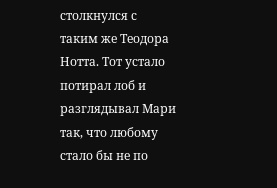столкнулся с таким же Теодора Нотта. Тот устало потирал лоб и разглядывал Мари так, что любому стало бы не по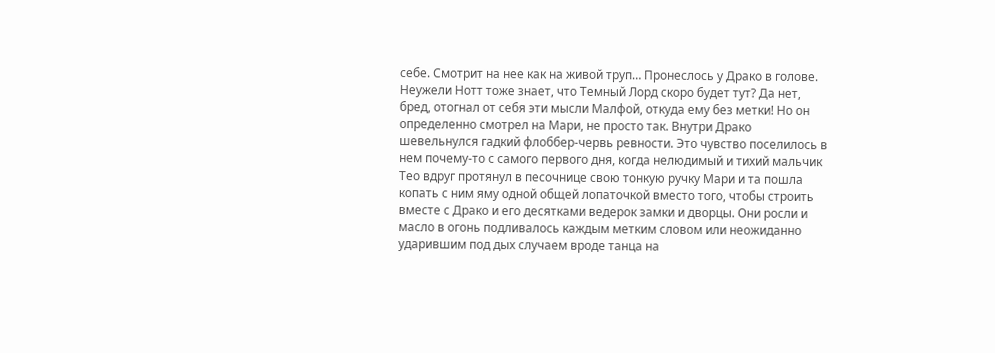себе. Смотрит на нее как на живой труп… Пронеслось у Драко в голове. Неужели Нотт тоже знает, что Темный Лорд скоро будет тут? Да нет, бред, отогнал от себя эти мысли Малфой, откуда ему без метки! Но он определенно смотрел на Мари, не просто так. Внутри Драко шевельнулся гадкий флоббер-червь ревности. Это чувство поселилось в нем почему-то с самого первого дня, когда нелюдимый и тихий мальчик Тео вдруг протянул в песочнице свою тонкую ручку Мари и та пошла копать с ним яму одной общей лопаточкой вместо того, чтобы строить вместе с Драко и его десятками ведерок замки и дворцы. Они росли и масло в огонь подливалось каждым метким словом или неожиданно ударившим под дых случаем вроде танца на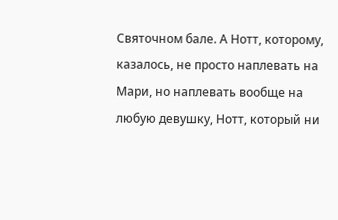Святочном бале. А Нотт, которому, казалось, не просто наплевать на Мари, но наплевать вообще на любую девушку, Нотт, который ни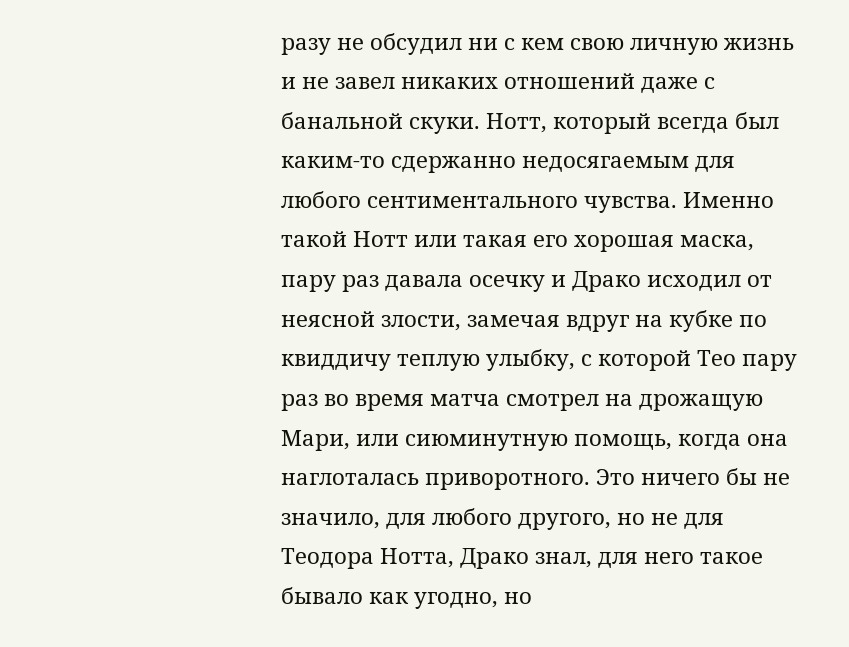разу не обсудил ни с кем свою личную жизнь и не завел никаких отношений даже с банальной скуки. Нотт, который всегда был каким-то сдержанно недосягаемым для любого сентиментального чувства. Именно такой Нотт или такая его хорошая маска, пару раз давала осечку и Драко исходил от неясной злости, замечая вдруг на кубке по квиддичу теплую улыбку, с которой Тео пару раз во время матча смотрел на дрожащую Мари, или сиюминутную помощь, когда она наглоталась приворотного. Это ничего бы не значило, для любого другого, но не для Теодора Нотта, Драко знал, для него такое бывало как угодно, но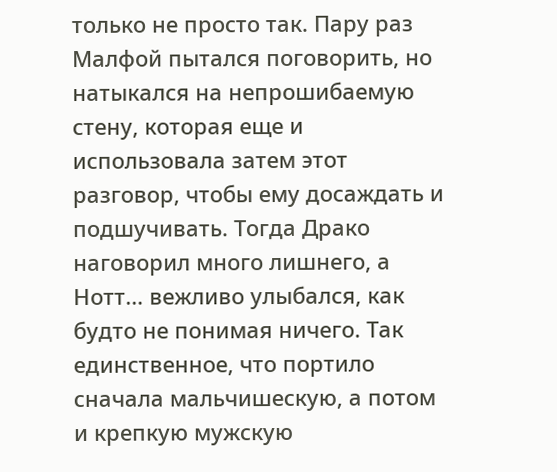только не просто так. Пару раз Малфой пытался поговорить, но натыкался на непрошибаемую стену, которая еще и использовала затем этот разговор, чтобы ему досаждать и подшучивать. Тогда Драко наговорил много лишнего, а Нотт… вежливо улыбался, как будто не понимая ничего. Так единственное, что портило сначала мальчишескую, а потом и крепкую мужскую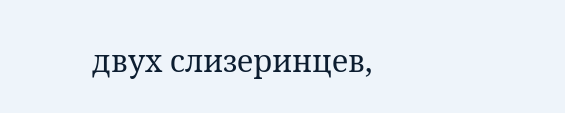двух слизеринцев,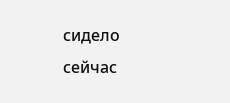сидело сейчас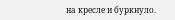на кресле и буркнуло.